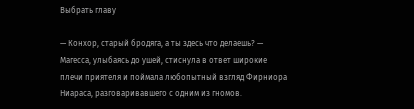Выбрать главу

— Конхор, старый бродяга, а ты здесь что делаешь? — Магесса, улыбаясь до ушей, стиснула в ответ широкие плечи приятеля и поймала любопытный взгляд Фирниора Ниараса, разговаривавшего с одним из гномов.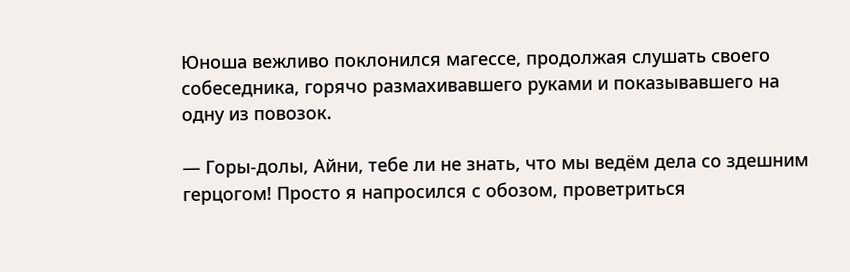Юноша вежливо поклонился магессе, продолжая слушать своего собеседника, горячо размахивавшего руками и показывавшего на одну из повозок.

— Горы-долы, Айни, тебе ли не знать, что мы ведём дела со здешним герцогом! Просто я напросился с обозом, проветриться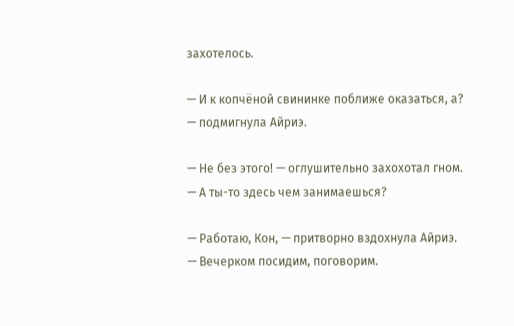захотелось.

— И к копчёной свининке поближе оказаться, а? — подмигнула Айриэ.

— Не без этого! — оглушительно захохотал гном. — А ты-то здесь чем занимаешься?

— Работаю, Кон, — притворно вздохнула Айриэ. — Вечерком посидим, поговорим.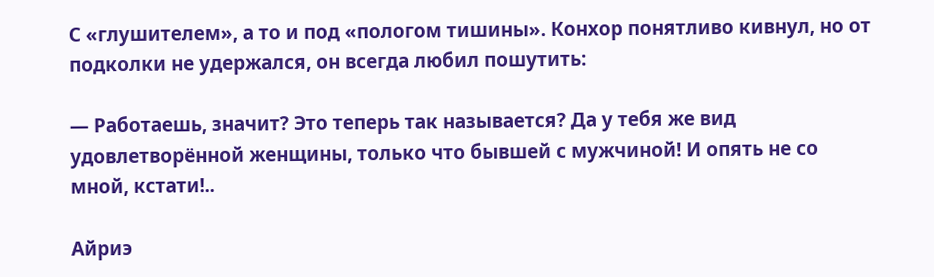С «глушителем», а то и под «пологом тишины». Конхор понятливо кивнул, но от подколки не удержался, он всегда любил пошутить:

— Работаешь, значит? Это теперь так называется? Да у тебя же вид удовлетворённой женщины, только что бывшей с мужчиной! И опять не со мной, кстати!..

Айриэ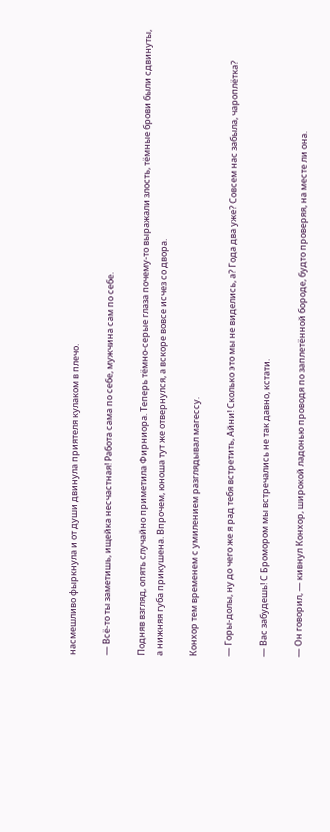насмешливо фыркнула и от души двинула приятеля кулаком в плечо.

— Всё-то ты заметишь, ищейка несчастная! Работа сама по себе, мужчина сам по себе.

Подняв взгляд, опять случайно приметила Фирниора. Теперь тёмно-серые глаза почему-то выражали злость, тёмные брови были сдвинуты, а нижняя губа прикушена. Впрочем, юноша тут же отвернулся, а вскоре вовсе исчез со двора.

Конхор тем временем с умилением разглядывал магессу.

— Горы-долы, ну до чего же я рад тебя встретить, Айни! Сколько это мы не виделись, а? Года два уже? Совсем нас забыла, чароплётка?

— Вас забудешь! С Бромором мы встречались не так давно, кстати.

— Он говорил, — кивнул Конхор, широкой ладонью проводя по заплетённой бороде, будто проверяя, на месте ли она.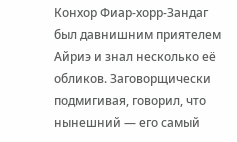Конхор Фиар-хорр-Зандаг был давнишним приятелем Айриэ и знал несколько её обликов. Заговорщически подмигивая, говорил, что нынешний — его самый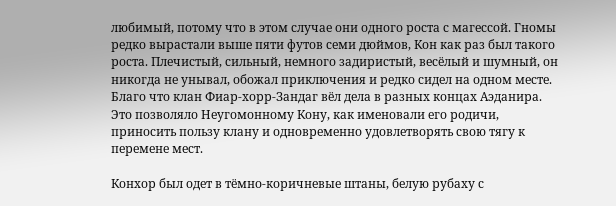любимый, потому что в этом случае они одного роста с магессой. Гномы редко вырастали выше пяти футов семи дюймов, Кон как раз был такого роста. Плечистый, сильный, немного задиристый, весёлый и шумный, он никогда не унывал, обожал приключения и редко сидел на одном месте. Благо что клан Фиар-хорр-Зандаг вёл дела в разных концах Аэданира. Это позволяло Неугомонному Кону, как именовали его родичи, приносить пользу клану и одновременно удовлетворять свою тягу к перемене мест.

Конхор был одет в тёмно-коричневые штаны, белую рубаху с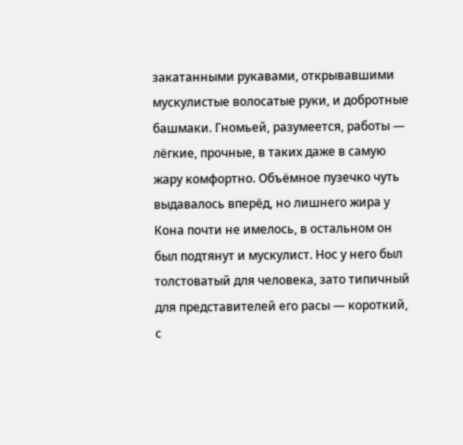закатанными рукавами, открывавшими мускулистые волосатые руки, и добротные башмаки. Гномьей, разумеется, работы — лёгкие, прочные, в таких даже в самую жару комфортно. Объёмное пузечко чуть выдавалось вперёд, но лишнего жира у Кона почти не имелось, в остальном он был подтянут и мускулист. Нос у него был толстоватый для человека, зато типичный для представителей его расы — короткий, с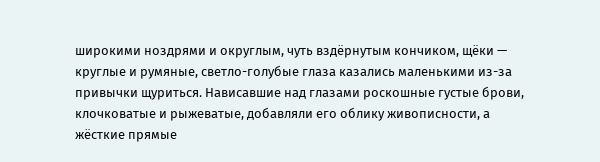широкими ноздрями и округлым, чуть вздёрнутым кончиком, щёки — круглые и румяные, светло-голубые глаза казались маленькими из-за привычки щуриться. Нависавшие над глазами роскошные густые брови, клочковатые и рыжеватые, добавляли его облику живописности, а жёсткие прямые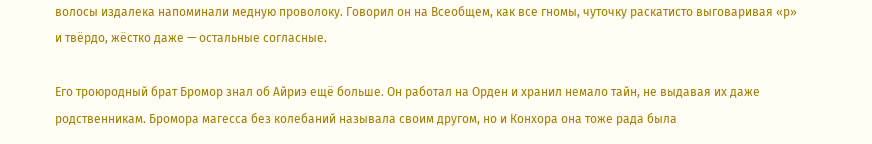волосы издалека напоминали медную проволоку. Говорил он на Всеобщем, как все гномы, чуточку раскатисто выговаривая «р» и твёрдо, жёстко даже — остальные согласные.

Его троюродный брат Бромор знал об Айриэ ещё больше. Он работал на Орден и хранил немало тайн, не выдавая их даже родственникам. Бромора магесса без колебаний называла своим другом, но и Конхора она тоже рада была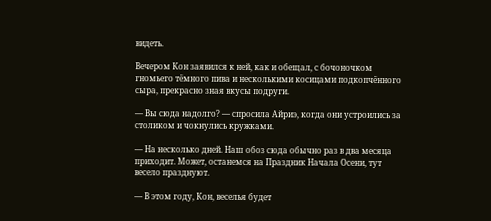видеть.

Вечером Кон заявился к ней, как и обещал, с бочоночком гномьего тёмного пива и несколькими косицами подкопчённого сыра, прекрасно зная вкусы подруги.

— Вы сюда надолго? — спросила Айриэ, когда они устроились за столиком и чокнулись кружками.

— На несколько дней. Наш обоз сюда обычно раз в два месяца приходит. Может, останемся на Праздник Начала Осени, тут весело празднуют.

— В этом году, Кон, веселья будет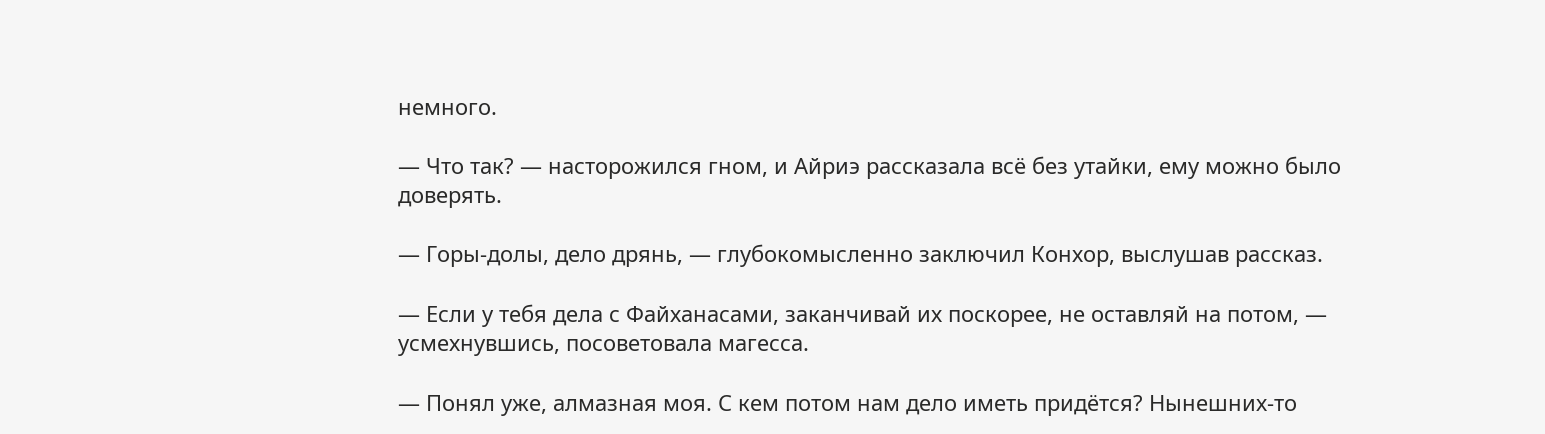немного.

— Что так? — насторожился гном, и Айриэ рассказала всё без утайки, ему можно было доверять.

— Горы-долы, дело дрянь, — глубокомысленно заключил Конхор, выслушав рассказ.

— Если у тебя дела с Файханасами, заканчивай их поскорее, не оставляй на потом, — усмехнувшись, посоветовала магесса.

— Понял уже, алмазная моя. С кем потом нам дело иметь придётся? Нынешних-то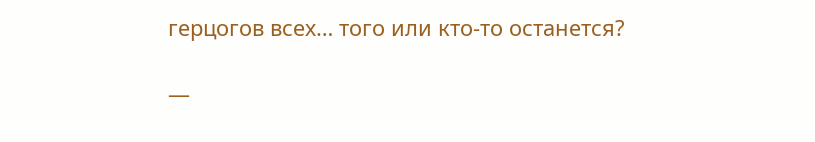герцогов всех… того или кто-то останется?

—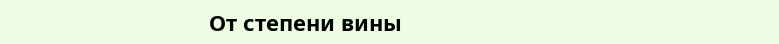От степени вины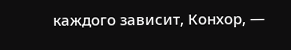каждого зависит, Конхор, —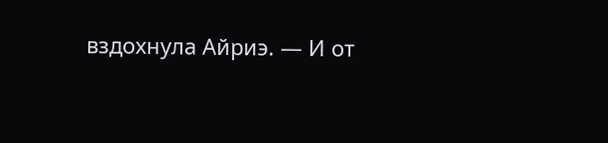вздохнула Айриэ. — И от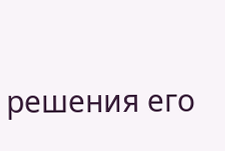решения его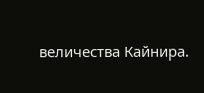величества Кайнира.